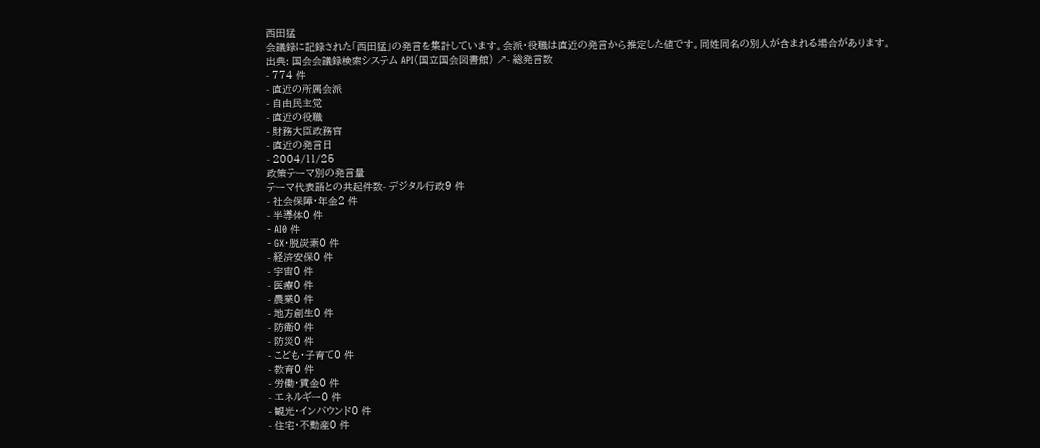西田猛
会議録に記録された「西田猛」の発言を集計しています。会派・役職は直近の発言から推定した値です。同姓同名の別人が含まれる場合があります。
出典: 国会会議録検索システム API(国立国会図書館) ↗- 総発言数
- 774 件
- 直近の所属会派
- 自由民主党
- 直近の役職
- 財務大臣政務官
- 直近の発言日
- 2004/11/25
政策テーマ別の発言量
テーマ代表語との共起件数- デジタル行政9 件
- 社会保障・年金2 件
- 半導体0 件
- AI0 件
- GX・脱炭素0 件
- 経済安保0 件
- 宇宙0 件
- 医療0 件
- 農業0 件
- 地方創生0 件
- 防衛0 件
- 防災0 件
- こども・子育て0 件
- 教育0 件
- 労働・賃金0 件
- エネルギー0 件
- 観光・インバウンド0 件
- 住宅・不動産0 件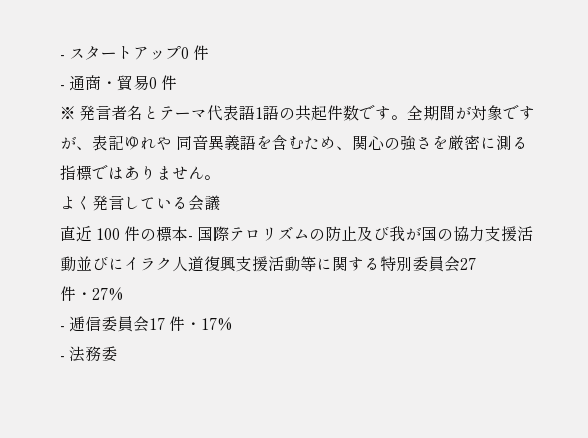- スタートアップ0 件
- 通商・貿易0 件
※ 発言者名とテーマ代表語1語の共起件数です。全期間が対象ですが、表記ゆれや 同音異義語を含むため、関心の強さを厳密に測る指標ではありません。
よく発言している会議
直近 100 件の標本- 国際テロリズムの防止及び我が国の協力支援活動並びにイラク人道復興支援活動等に関する特別委員会27 件・27%
- 逓信委員会17 件・17%
- 法務委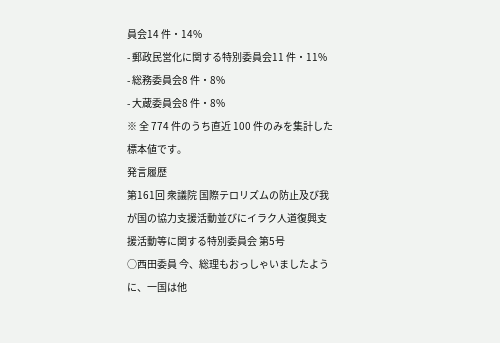員会14 件・14%
- 郵政民営化に関する特別委員会11 件・11%
- 総務委員会8 件・8%
- 大蔵委員会8 件・8%
※ 全 774 件のうち直近 100 件のみを集計した標本値です。
発言履歴
第161回 衆議院 国際テロリズムの防止及び我が国の協力支援活動並びにイラク人道復興支援活動等に関する特別委員会 第5号
○西田委員 今、総理もおっしゃいましたように、一国は他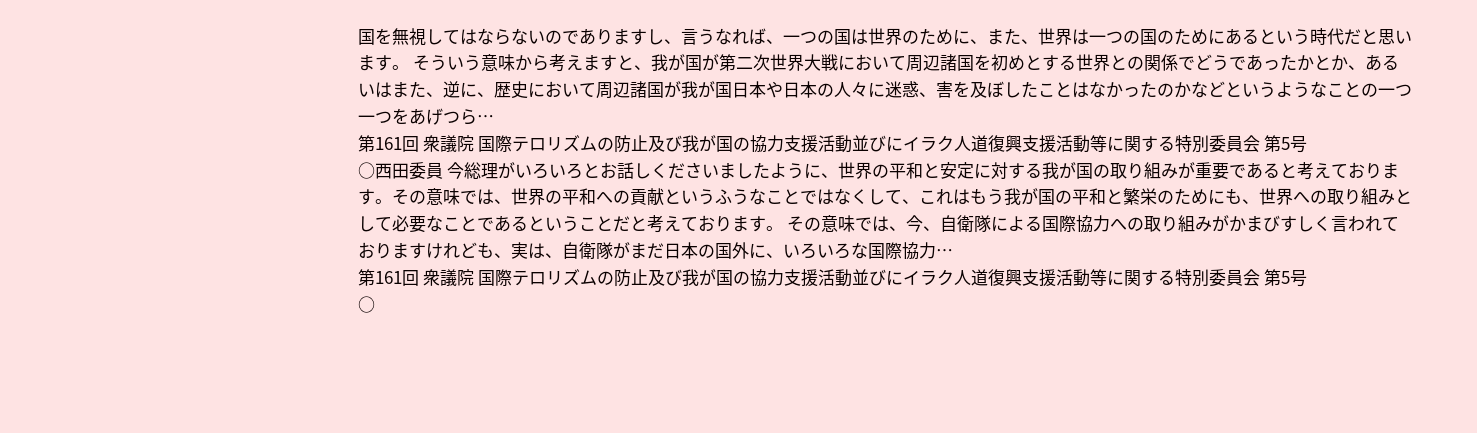国を無視してはならないのでありますし、言うなれば、一つの国は世界のために、また、世界は一つの国のためにあるという時代だと思います。 そういう意味から考えますと、我が国が第二次世界大戦において周辺諸国を初めとする世界との関係でどうであったかとか、あるいはまた、逆に、歴史において周辺諸国が我が国日本や日本の人々に迷惑、害を及ぼしたことはなかったのかなどというようなことの一つ一つをあげつら…
第161回 衆議院 国際テロリズムの防止及び我が国の協力支援活動並びにイラク人道復興支援活動等に関する特別委員会 第5号
○西田委員 今総理がいろいろとお話しくださいましたように、世界の平和と安定に対する我が国の取り組みが重要であると考えております。その意味では、世界の平和への貢献というふうなことではなくして、これはもう我が国の平和と繁栄のためにも、世界への取り組みとして必要なことであるということだと考えております。 その意味では、今、自衛隊による国際協力への取り組みがかまびすしく言われておりますけれども、実は、自衛隊がまだ日本の国外に、いろいろな国際協力…
第161回 衆議院 国際テロリズムの防止及び我が国の協力支援活動並びにイラク人道復興支援活動等に関する特別委員会 第5号
○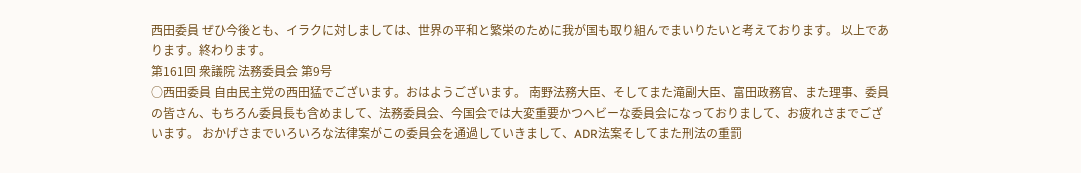西田委員 ぜひ今後とも、イラクに対しましては、世界の平和と繁栄のために我が国も取り組んでまいりたいと考えております。 以上であります。終わります。
第161回 衆議院 法務委員会 第9号
○西田委員 自由民主党の西田猛でございます。おはようございます。 南野法務大臣、そしてまた滝副大臣、富田政務官、また理事、委員の皆さん、もちろん委員長も含めまして、法務委員会、今国会では大変重要かつヘビーな委員会になっておりまして、お疲れさまでございます。 おかげさまでいろいろな法律案がこの委員会を通過していきまして、ADR法案そしてまた刑法の重罰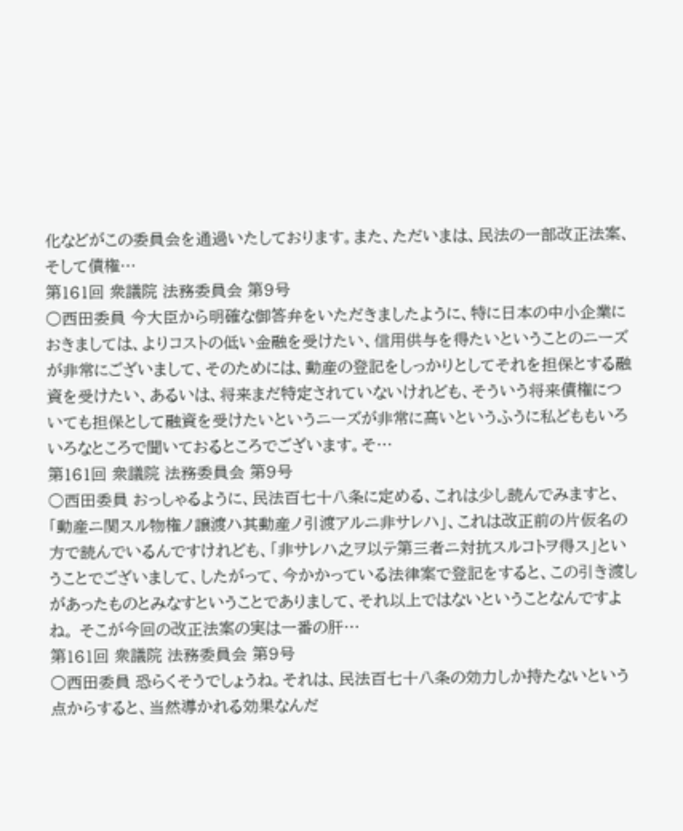化などがこの委員会を通過いたしております。また、ただいまは、民法の一部改正法案、そして債権…
第161回 衆議院 法務委員会 第9号
○西田委員 今大臣から明確な御答弁をいただきましたように、特に日本の中小企業におきましては、よりコストの低い金融を受けたい、信用供与を得たいということのニーズが非常にございまして、そのためには、動産の登記をしっかりとしてそれを担保とする融資を受けたい、あるいは、将来まだ特定されていないけれども、そういう将来債権についても担保として融資を受けたいというニーズが非常に高いというふうに私どももいろいろなところで聞いておるところでございます。そ…
第161回 衆議院 法務委員会 第9号
○西田委員 おっしゃるように、民法百七十八条に定める、これは少し読んでみますと、「動産ニ関スル物権ノ譲渡ハ其動産ノ引渡アルニ非サレハ」、これは改正前の片仮名の方で読んでいるんですけれども、「非サレハ之ヲ以テ第三者ニ対抗スルコトヲ得ス」ということでございまして、したがって、今かかっている法律案で登記をすると、この引き渡しがあったものとみなすということでありまして、それ以上ではないということなんですよね。 そこが今回の改正法案の実は一番の肝…
第161回 衆議院 法務委員会 第9号
○西田委員 恐らくそうでしょうね。それは、民法百七十八条の効力しか持たないという点からすると、当然導かれる効果なんだ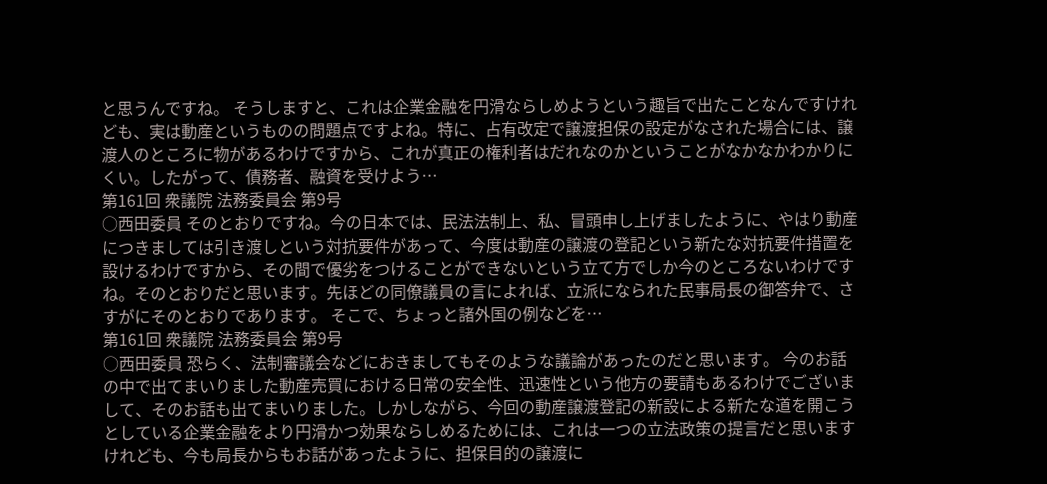と思うんですね。 そうしますと、これは企業金融を円滑ならしめようという趣旨で出たことなんですけれども、実は動産というものの問題点ですよね。特に、占有改定で譲渡担保の設定がなされた場合には、譲渡人のところに物があるわけですから、これが真正の権利者はだれなのかということがなかなかわかりにくい。したがって、債務者、融資を受けよう…
第161回 衆議院 法務委員会 第9号
○西田委員 そのとおりですね。今の日本では、民法法制上、私、冒頭申し上げましたように、やはり動産につきましては引き渡しという対抗要件があって、今度は動産の譲渡の登記という新たな対抗要件措置を設けるわけですから、その間で優劣をつけることができないという立て方でしか今のところないわけですね。そのとおりだと思います。先ほどの同僚議員の言によれば、立派になられた民事局長の御答弁で、さすがにそのとおりであります。 そこで、ちょっと諸外国の例などを…
第161回 衆議院 法務委員会 第9号
○西田委員 恐らく、法制審議会などにおきましてもそのような議論があったのだと思います。 今のお話の中で出てまいりました動産売買における日常の安全性、迅速性という他方の要請もあるわけでございまして、そのお話も出てまいりました。しかしながら、今回の動産譲渡登記の新設による新たな道を開こうとしている企業金融をより円滑かつ効果ならしめるためには、これは一つの立法政策の提言だと思いますけれども、今も局長からもお話があったように、担保目的の譲渡に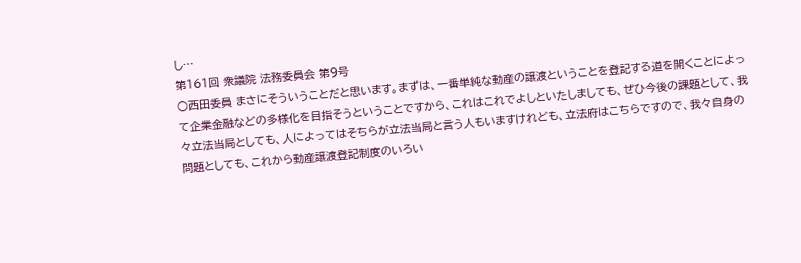し…
第161回 衆議院 法務委員会 第9号
○西田委員 まさにそういうことだと思います。まずは、一番単純な動産の譲渡ということを登記する道を開くことによって企業金融などの多様化を目指そうということですから、これはこれでよしといたしましても、ぜひ今後の課題として、我々立法当局としても、人によってはそちらが立法当局と言う人もいますけれども、立法府はこちらですので、我々自身の問題としても、これから動産譲渡登記制度のいろい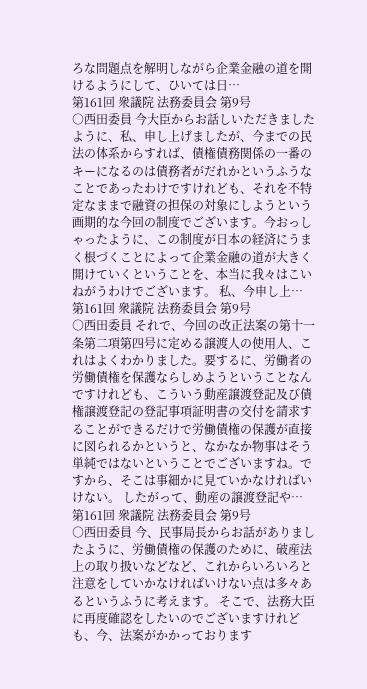ろな問題点を解明しながら企業金融の道を開けるようにして、ひいては日…
第161回 衆議院 法務委員会 第9号
○西田委員 今大臣からお話しいただきましたように、私、申し上げましたが、今までの民法の体系からすれば、債権債務関係の一番のキーになるのは債務者がだれかというふうなことであったわけですけれども、それを不特定なままで融資の担保の対象にしようという画期的な今回の制度でございます。今おっしゃったように、この制度が日本の経済にうまく根づくことによって企業金融の道が大きく開けていくということを、本当に我々はこいねがうわけでございます。 私、今申し上…
第161回 衆議院 法務委員会 第9号
○西田委員 それで、今回の改正法案の第十一条第二項第四号に定める譲渡人の使用人、これはよくわかりました。要するに、労働者の労働債権を保護ならしめようということなんですけれども、こういう動産譲渡登記及び債権譲渡登記の登記事項証明書の交付を請求することができるだけで労働債権の保護が直接に図られるかというと、なかなか物事はそう単純ではないということでございますね。ですから、そこは事細かに見ていかなければいけない。 したがって、動産の譲渡登記や…
第161回 衆議院 法務委員会 第9号
○西田委員 今、民事局長からお話がありましたように、労働債権の保護のために、破産法上の取り扱いなどなど、これからいろいろと注意をしていかなければいけない点は多々あるというふうに考えます。 そこで、法務大臣に再度確認をしたいのでございますけれども、今、法案がかかっております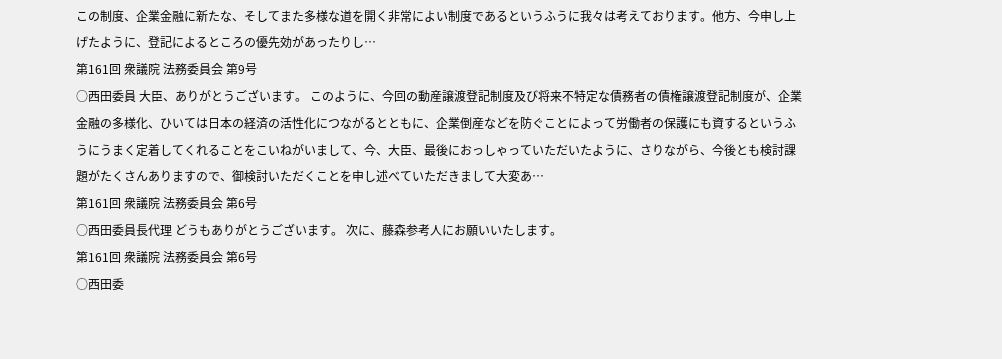この制度、企業金融に新たな、そしてまた多様な道を開く非常によい制度であるというふうに我々は考えております。他方、今申し上げたように、登記によるところの優先効があったりし…
第161回 衆議院 法務委員会 第9号
○西田委員 大臣、ありがとうございます。 このように、今回の動産譲渡登記制度及び将来不特定な債務者の債権譲渡登記制度が、企業金融の多様化、ひいては日本の経済の活性化につながるとともに、企業倒産などを防ぐことによって労働者の保護にも資するというふうにうまく定着してくれることをこいねがいまして、今、大臣、最後におっしゃっていただいたように、さりながら、今後とも検討課題がたくさんありますので、御検討いただくことを申し述べていただきまして大変あ…
第161回 衆議院 法務委員会 第6号
○西田委員長代理 どうもありがとうございます。 次に、藤森参考人にお願いいたします。
第161回 衆議院 法務委員会 第6号
○西田委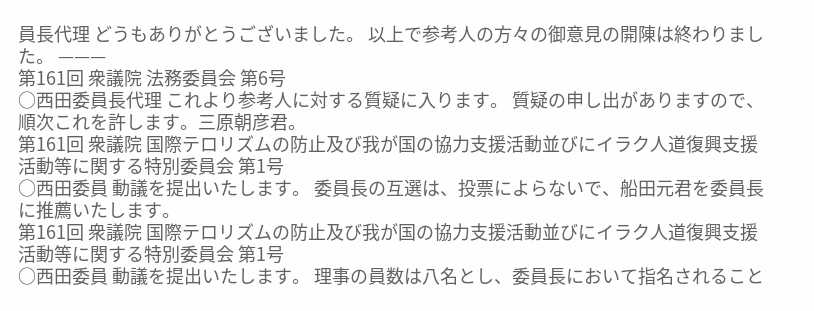員長代理 どうもありがとうございました。 以上で参考人の方々の御意見の開陳は終わりました。 ———
第161回 衆議院 法務委員会 第6号
○西田委員長代理 これより参考人に対する質疑に入ります。 質疑の申し出がありますので、順次これを許します。三原朝彦君。
第161回 衆議院 国際テロリズムの防止及び我が国の協力支援活動並びにイラク人道復興支援活動等に関する特別委員会 第1号
○西田委員 動議を提出いたします。 委員長の互選は、投票によらないで、船田元君を委員長に推薦いたします。
第161回 衆議院 国際テロリズムの防止及び我が国の協力支援活動並びにイラク人道復興支援活動等に関する特別委員会 第1号
○西田委員 動議を提出いたします。 理事の員数は八名とし、委員長において指名されること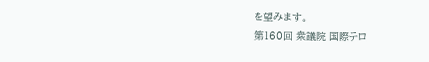を望みます。
第160回 衆議院 国際テロ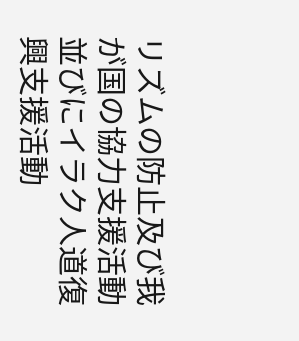リズムの防止及び我が国の協力支援活動並びにイラク人道復興支援活動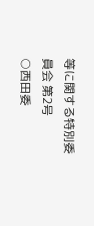等に関する特別委員会 第2号
○西田委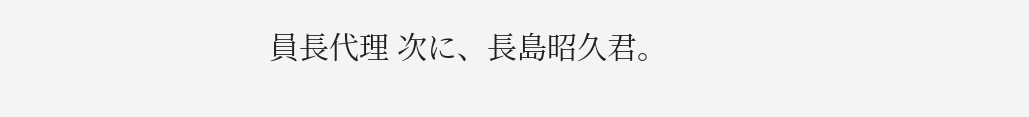員長代理 次に、長島昭久君。